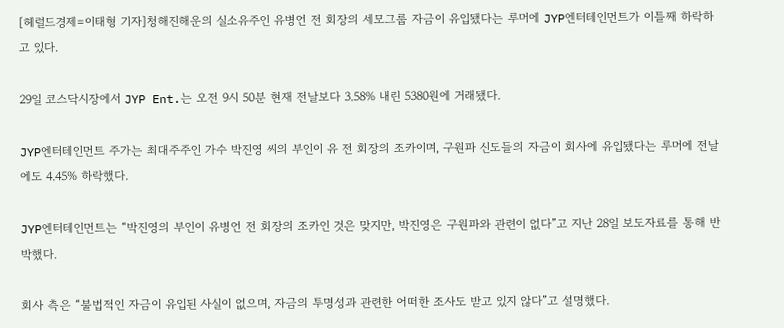[헤럴드경제=이태형 기자]청해진해운의 실소유주인 유병언 전 회장의 세모그룹 자금이 유입됐다는 루머에 JYP엔터테인먼트가 이틀째 하락하고 있다.

29일 코스닥시장에서 JYP Ent.는 오전 9시 50분 현재 전날보다 3.58% 내린 5380원에 거래됐다.

JYP엔터테인먼트 주가는 최대주주인 가수 박진영 씨의 부인이 유 전 회장의 조카이며, 구원파 신도들의 자금이 회사에 유입됐다는 루머에 전날에도 4.45% 하락했다.

JYP엔터테인먼트는 “박진영의 부인이 유병언 전 회장의 조카인 것은 맞지만, 박진영은 구원파와 관련이 없다”고 지난 28일 보도자료를 통해 반박했다.

회사 측은 “불법적인 자금이 유입된 사실이 없으며, 자금의 투명성과 관련한 어떠한 조사도 받고 있지 않다”고 설명했다.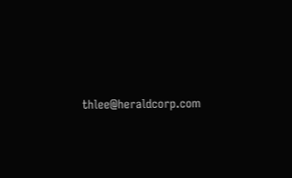thlee@heraldcorp.com